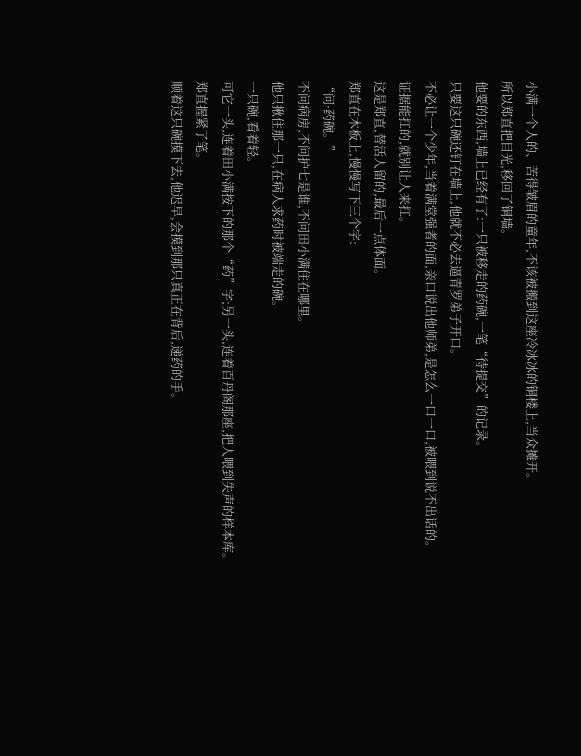小满一个人的、苦得皱眉的童年,不该被搬到这座冷冰冰的铜楼上,当众摊开。
所以郑直把目光,移回了铜墙。
他要的东西,墙上已经有了:一只被移走的药碗,一笔“待提交”的记录。
只要这只碗还钉在墙上,他就不必去逼青罗弟子开口。
不必让一个少年,当着满堂强者的面,亲口说出他师弟,是怎么一口一口,被喂到说不出话的。
证据能扛的,就别让人来扛。
这是郑直,替活人留的,最后一点体面。
郑直在木板上,慢慢写下三个字:
“问·药碗。”
不问病房,不问护七是谁,不问田小满住在哪里。
他只揪住那一只,在病人求药时被端走的碗。
一只碗,看着轻。
可它一头,连着田小满按下的那个“药”字;另一头,连着百丹阁那座,把人喂到失声的样本库。
郑直握紧了笔。
顺着这只碗摸下去,他迟早,会摸到那只真正在背后,递药的手。